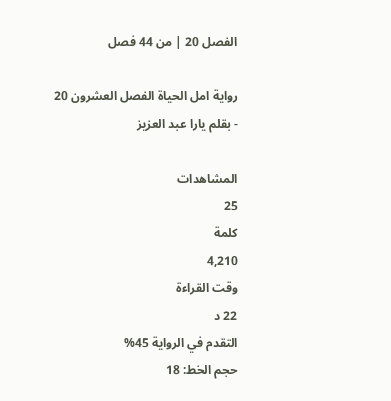الفصل 20 | من 44 فصل

رواية امل الحياة الفصل العشرون 20 - بقلم يارا عبد العزيز

المشاهدات
25
كلمة
4,210
وقت القراءة
22 د
التقدم في الرواية 45%
حجم الخط: 18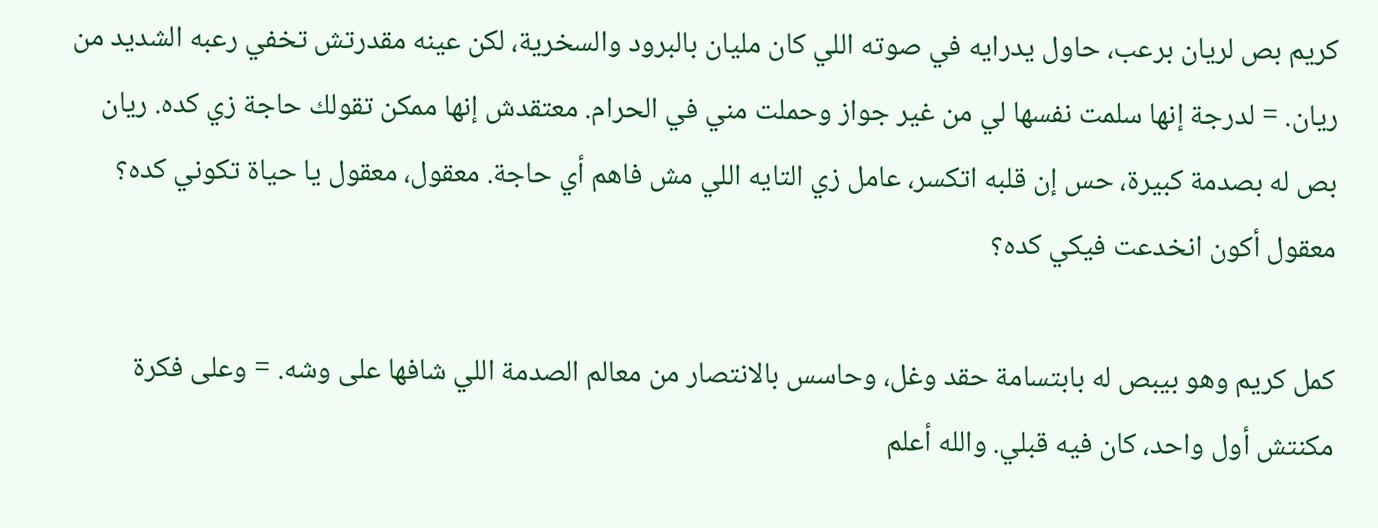كريم بص لريان برعب، حاول يدرايه في صوته اللي كان مليان بالبرود والسخرية، لكن عينه مقدرتش تخفي رعبه الشديد من ريان. = لدرجة إنها سلمت نفسها لي من غير جواز وحملت مني في الحرام. معتقدش إنها ممكن تقولك حاجة زي كده. ريان بص له بصدمة كبيرة، حس إن قلبه اتكسر، عامل زي التايه اللي مش فاهم أي حاجة. معقول، معقول يا حياة تكوني كده؟ معقول أكون انخدعت فيكي كده؟

كمل كريم وهو بيبص له بابتسامة حقد وغل، وحاسس بالانتصار من معالم الصدمة اللي شافها على وشه. = وعلى فكرة مكنتش أول واحد، كان فيه قبلي. والله أعلم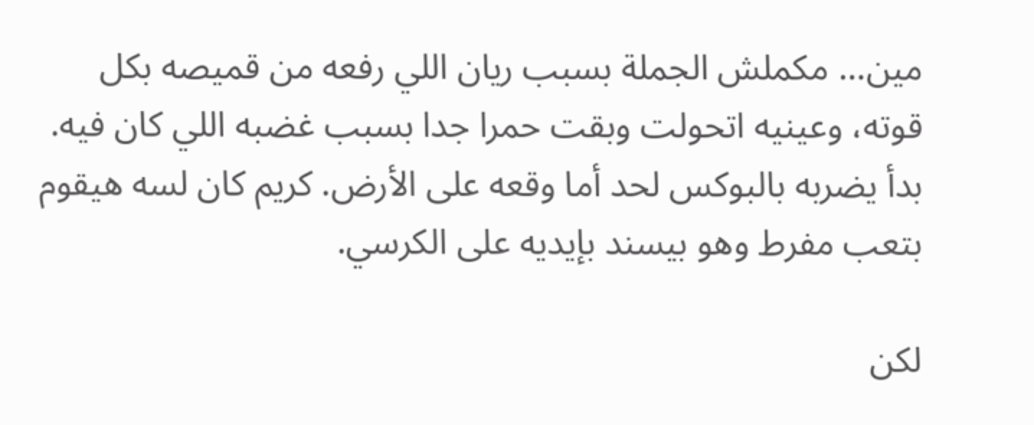مين... مكملش الجملة بسبب ريان اللي رفعه من قميصه بكل قوته، وعينيه اتحولت وبقت حمرا جدا بسبب غضبه اللي كان فيه. بدأ يضربه بالبوكس لحد أما وقعه على الأرض. كريم كان لسه هيقوم بتعب مفرط وهو بيسند بإيديه على الكرسي.

لكن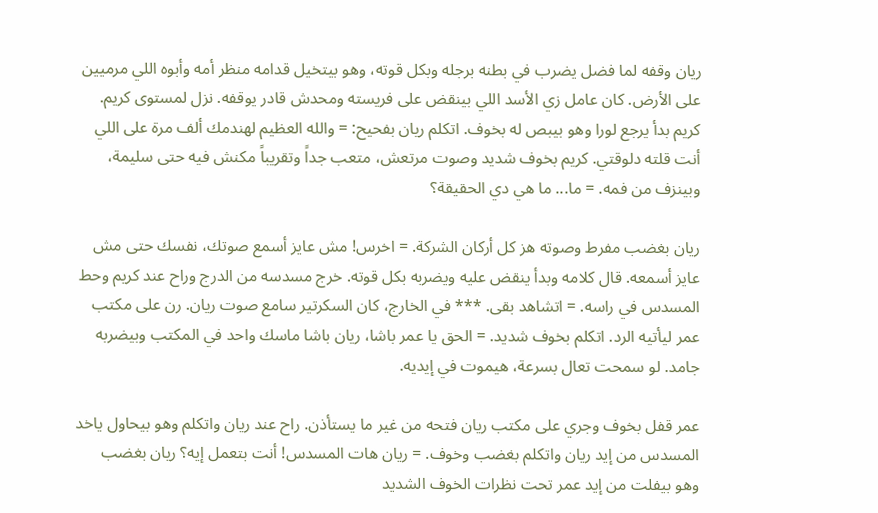ريان وقفه لما فضل يضرب في بطنه برجله وبكل قوته، وهو بيتخيل قدامه منظر أمه وأبوه اللي مرميين على الأرض. كان عامل زي الأسد اللي بينقض على فريسته ومحدش قادر يوقفه. نزل لمستوى كريم. كريم بدأ يرجع لورا وهو بيبص له بخوف. اتكلم ريان بفحيح: = والله العظيم لهندمك ألف مرة على اللي أنت قلته دلوقتي. كريم بخوف شديد وصوت مرتعش، متعب جداً وتقريباً مكنش فيه حتى سليمة، وبينزف من فمه. = ما... ما هي دي الحقيقة؟

ريان بغضب مفرط وصوته هز كل أركان الشركة. = اخرس! مش عايز أسمع صوتك، نفسك حتى مش عايز أسمعه. قال كلامه وبدأ ينقض عليه ويضربه بكل قوته. خرج مسدسه من الدرج وراح عند كريم وحط المسدس في راسه. = اتشاهد بقى. *** في الخارج، كان السكرتير سامع صوت ريان. رن على مكتب عمر ليأتيه الرد. اتكلم بخوف شديد. = الحق يا عمر باشا، ريان باشا ماسك واحد في المكتب وبيضربه جامد. لو سمحت تعال بسرعة، هيموت في إيديه.

عمر قفل بخوف وجري على مكتب ريان فتحه من غير ما يستأذن. راح عند ريان واتكلم وهو بيحاول ياخد المسدس من إيد ريان واتكلم بغضب وخوف. = ريان هات المسدس! أنت بتعمل إيه؟ ريان بغضب وهو بيفلت من إيد عمر تحت نظرات الخوف الشديد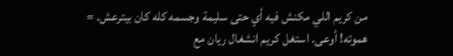من كريم اللي مكنش فيه أي حتى سليمة وجسمه كله كان بيترعش. = هموته! أوعى. استغل كريم انشغال ريان مع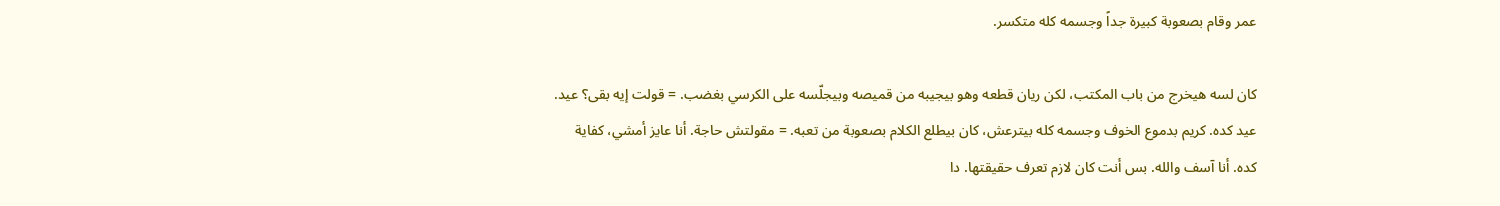عمر وقام بصعوبة كبيرة جداً وجسمه كله متكسر.

كان لسه هيخرج من باب المكتب، لكن ريان قطعه وهو بيجيبه من قميصه وبيجلّسه على الكرسي بغضب. = قولت إيه بقى؟ عيد. عيد كده. كريم بدموع الخوف وجسمه كله بيترعش، كان بيطلع الكلام بصعوبة من تعبه. = مقولتش حاجة. أنا عايز أمشي، كفاية كده. أنا آسف والله. بس أنت كان لازم تعرف حقيقتها. دا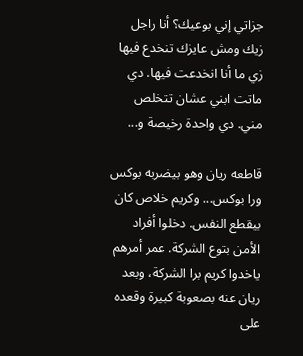جزاتي إني بوعيك؟ أنا راجل زيك ومش عايزك تنخدع فيها زي ما أنا انخدعت فيها. دي ماتت ابني عشان تتخلص مني. دي واحدة رخيصة و...

قاطعه ريان وهو بيضربه بوكس ورا بوكس... وكريم خلاص كان بيقطع النفس. دخلوا أفراد الأمن بتوع الشركة. عمر أمرهم ياخدوا كريم برا الشركة، وبعد ريان عنه بصعوبة كبيرة وقعده على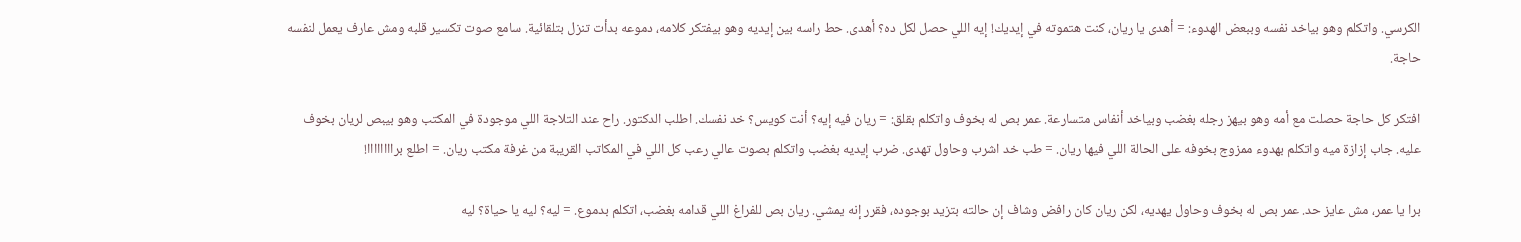الكرسي. واتكلم وهو بياخد نفسه وببعض الهدوء: = أهدى يا ريان، كنت هتموته في إيديك! إيه اللي حصل لكل ده؟ أهدى. حط راسه بين إيديه وهو بيفتكر كلامه، دموعه بدأت تنزل بتلقائية. سامع صوت تكسير قلبه ومش عارف يعمل لنفسه حاجة.

افتكر كل حاجة حصلت مع أمه وهو بيهز رجله بغضب وبياخد أنفاس متسارعة. عمر بص له بخوف واتكلم بقلق: = ريان فيه إيه؟ أنت كويس؟ خد نفسك. اطلب الدكتور. راح عند التلاجة اللي موجودة في المكتب وهو بيبص لريان بخوف عليه. جاب إزازة ميه واتكلم بهدوء ممزوج بخوفه على الحالة اللي فيها ريان. = طب خد اشرب وحاول تهدى. ضرب إيديه بغضب واتكلم بصوت عالي رعب كل اللي في المكاتب القريبة من غرفة مكتب ريان. = اطلع براااااااا!

برا يا عمر، مش عايز حد. عمر بص له بخوف وحاول يهديه، لكن ريان كان رافض وشاف إن حالته بتزيد بوجوده، فقرر إنه يمشي. ريان بص للفراغ اللي قدامه بغضب، اتكلم بدموع. = ليه؟ ليه يا حياة؟ ليه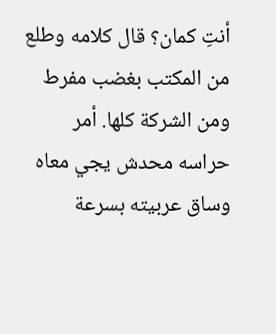أنتِ كمان؟ قال كلامه وطلع من المكتب بغضب مفرط ومن الشركة كلها. أمر حراسه محدش يجي معاه وساق عربيته بسرعة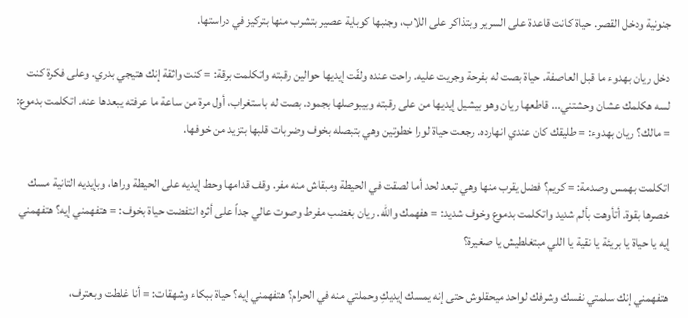جنونية ودخل القصر. حياة كانت قاعدة على السرير وبتذاكر على اللاب، وجنبها كوباية عصير بتشرب منها بتركيز في دراستها.

دخل ريان بهدوء ما قبل العاصفة. حياة بصت له بفرحة وجريت عليه. راحت عنده ولفّت إيديها حوالين رقبته واتكلمت برقة: = كنت واثقة إنك هتيجي بدري. وعلى فكرة كنت لسه هكلمك عشان وحشتني... قاطعها ريان وهو بيشيل إيديها من على رقبته وبيبوصلها بجمود. بصت له باستغراب، أول مرة من ساعة ما عرفته يبعدها عنه. اتكلمت بدموع: = مالك؟ ريان بهدوء: = طليقك كان عندي انهارده. رجعت حياة لورا خطوتين وهي بتبصله بخوف وضربات قلبها بتزيد من خوفها.

اتكلمت بهمس وصدمة: = كريم؟ فضل يقرب منها وهي تبعد لحد أما لصقت في الحيطة ومبقاش منه مفر. وقف قدامها وحط إيديه على الحيطة وراها، وبإيديه التانية مسك خصرها بقوة. أتأوهت بألم شديد واتكلمت بدموع وخوف شديد: = هفهمك والله. ريان بغضب مفرط وصوت عالي جداً على أثره انتفضت حياة بخوف: = هتفهمني إيه؟ هتفهمني إيه يا حياة يا بريئة يا نقية يا اللي مبتغلطيش يا صغيرة؟

هتفهمني إنك سلمتي نفسك وشرفك لواحد ميحقلوش حتى إنه يمسك إيديكِ وحملتي منه في الحرام؟ هتفهمني إيه؟ حياة ببكاء وشهقات: = أنا غلطت وبعترف،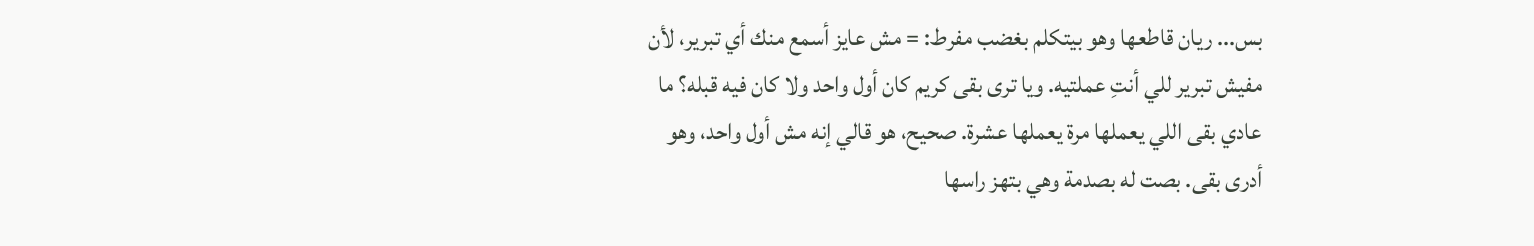بس... ريان قاطعها وهو بيتكلم بغضب مفرط: = مش عايز أسمع منك أي تبرير، لأن مفيش تبرير للي أنتِ عملتيه. ويا ترى بقى كريم كان أول واحد ولا كان فيه قبله؟ ما عادي بقى اللي يعملها مرة يعملها عشرة. صحيح، هو قالي إنه مش أول واحد، وهو أدرى بقى. بصت له بصدمة وهي بتهز راسها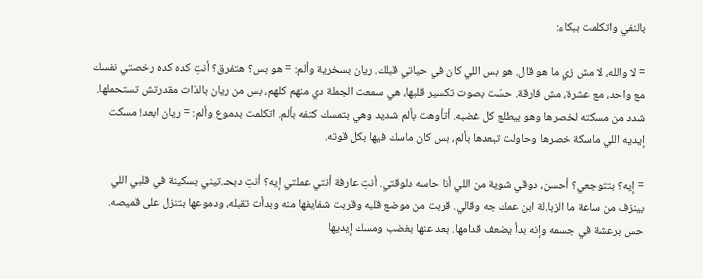بالنفي واتكلمت ببكاء:

= لا والله، لا مش زي ما هو قال. هو بس اللي كان في حياتي قبلك. ريان بسخرية وألم: = هو بس؟ هتفرق؟ أنتِ كده كده رخصتي نفسك مع واحد، مع عشرة، مش فارقة. حسّت بصوت تكسير قلبها، هي سمعت الجملة دي منهم كلهم، بس من ريان بالذات مقدرتش تستحملها. شدد من مسكته لخصرها وهو بيطلع كل غضبه. أتأوهت بألم شديد وهي بتمسك كتفه بألم. اتكلمت بدموع وألم: = ريان ابعد! مسكت إيديه اللي ماسكة خصرها وحاولت تبعدها بألم، بس كان ماسك فيها بكل قوته.

= إيه؟ بتتوجعي؟ أحسن، دوقي شوية من اللي أنا حاسه دلوقتي. أنتِ عارفة أنتي عملتي إيه؟ أنتِ دبحـ.تيني بسكينة في قلبي اللي بينزف من ساعة ما الزبا.لة ابن عمك جه وقالي. قربت من موضع قلبه وقربت شفايفها منه وبدأت تقبله، ودموعها بتنزل على قميصه. حس برعشة في جسمه وإنه بدأ يضعف قدامها. بعد عنها بغضب ومسك إيديها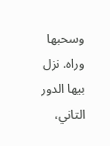وسحبها وراه. نزل بيها الدور التاني،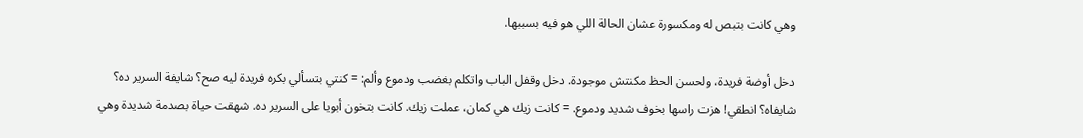وهي كانت بتبص له ومكسورة عشان الحالة اللي هو فيه بسببها.

دخل أوضة فريدة، ولحسن الحظ مكنتش موجودة. دخل وقفل الباب واتكلم بغضب ودموع وألم: = كنتي بتسألي بكره فريدة ليه صح؟ شايفة السرير ده؟ شايفاه؟ انطقي! هزت راسها بخوف شديد ودموع. = كانت زيك هي كمان، عملت زيك. كانت بتخون أبويا على السرير ده. شهقت حياة بصدمة شديدة وهي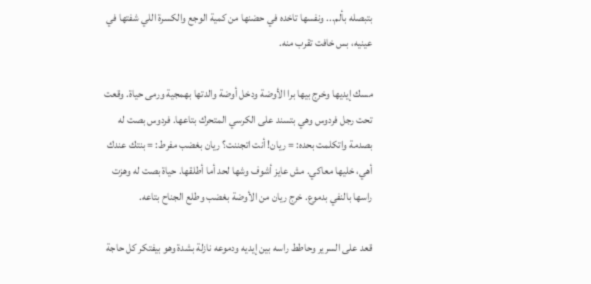بتبصله بألم... ونفسها تاخده في حضنها من كمية الوجع والكسرة اللي شفتها في عينيه، بس خافت تقرب منه.

مسك إيديها وخرج بيها برا الأوضة ودخل أوضة والدتها بهمجية ورمى حياة. وقعت تحت رجل فردوس وهي بتسند على الكرسي المتحرك بتاعها. فردوس بصت له بصدمة واتكلمت بحده: = ريان! أنت اتجننت؟ ريان بغضب مفرط: = بنتك عندك أهي، خليها معاكي. مش عايز أشوف وشها لحد أما أطلقها. حياة بصت له وهزت راسها بالنفي بدموع. خرج ريان من الأوضة بغضب وطلع الجناح بتاعه.

قعد على السرير وحاطط راسه بين إيديه ودموعه نازلة بشدة وهو بيفتكر كل حاجة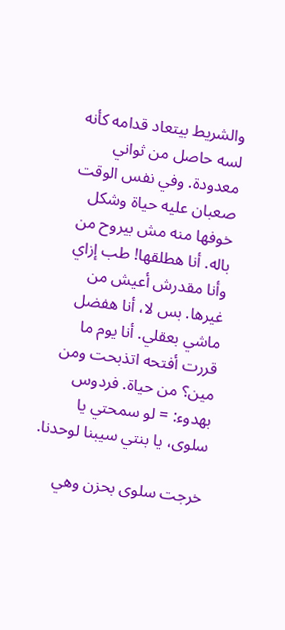والشريط بيتعاد قدامه كأنه لسه حاصل من ثواني معدودة. وفي نفس الوقت صعبان عليه حياة وشكل خوفها منه مش بيروح من باله. أنا هطلقها! طب إزاي وأنا مقدرش أعيش من غيرها. بس لا، أنا هفضل ماشي بعقلي. أنا يوم ما قررت أفتحه اتذبحت ومن مين؟ من حياة. فردوس بهدوء: = لو سمحتي يا سلوى، يا بنتي سيبنا لوحدنا.

خرجت سلوى بحزن وهي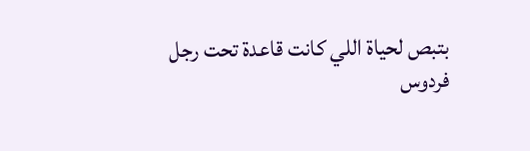بتبص لحياة اللي كانت قاعدة تحت رجل فردوس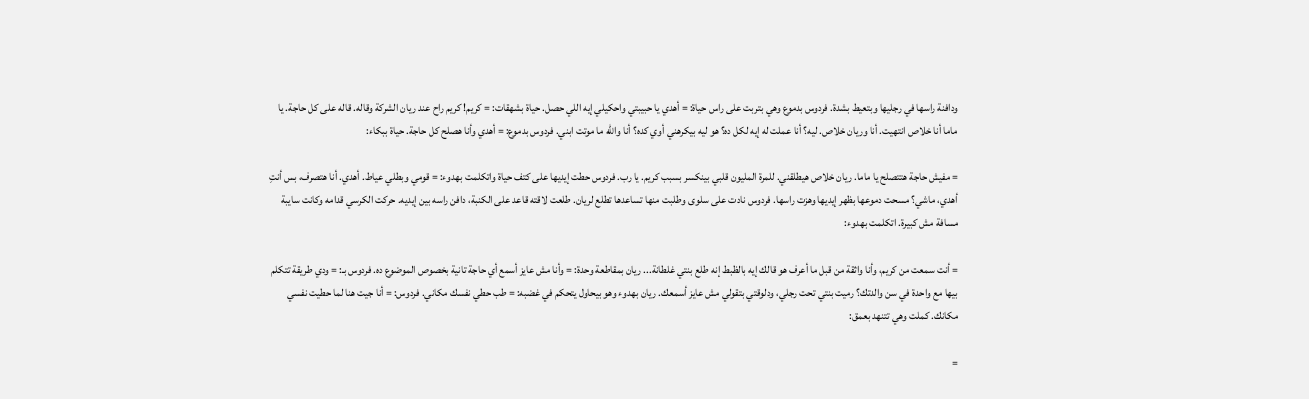ودافنة راسها في رجليها وبتعيط بشدة. فردوس بدموع وهي بتربت على راس حياة: = أهدي يا حبيبتي واحكيلي إيه اللي حصل. حياة بشهقات: = كريم! كريم راح عند ريان الشركة وقاله. قاله على كل حاجة. يا ماما أنا خلاص انتهيت. أنا وريان خلاص. ليه؟ أنا عملت له إيه لكل ده؟ هو ليه بيكرهني أوي كده؟ أنا والله ما موتت ابني. فردوس بدموع: = أهدي وأنا هصلح كل حاجة. حياة ببكاء:

= مفيش حاجة هتتصلح يا ماما. ريان خلاص هيطلقني. للمرة المليون قلبي بينكسر بسبب كريم. يا رب. فردوس حطت إيديها على كتف حياة واتكلمت بهدوء: = قومي وبطلي عياط. أهدي. أنا هتصرف، بس أنتِ أهدي، ماشي؟ مسحت دموعها بظهر إيديها وهزت راسها. فردوس نادت على سلوى وطلبت منها تساعدها تطلع لريان. طلعت لاقته قاعد على الكنبة، دافن راسه بين إيديه. حركت الكرسي قدامه وكانت سايبة مسافة مش كبيرة. اتكلمت بهدوء:

= أنت سمعت من كريم، وأنا واثقة من قبل ما أعرف هو قالك إيه بالظبط إنه طلع بنتي غلطانة... ريان بمقاطعة وحدة: = وأنا مش عايز أسمع أي حاجة تانية بخصوص الموضوع ده. فردوس بـ: = ودي طريقة تتكلم بيها مع واحدة في سن والدتك؟ رميت بنتي تحت رجلي، ودلوقتي بتقولي مش عايز أسمعك. ريان بهدوء وهو بيحاول يتحكم في غضبه: = طب حطي نفسك مكاني. فردوس: = أنا جيت هنا لما حطيت نفسي مكانك. كملت وهي تتنهد بعمق:

=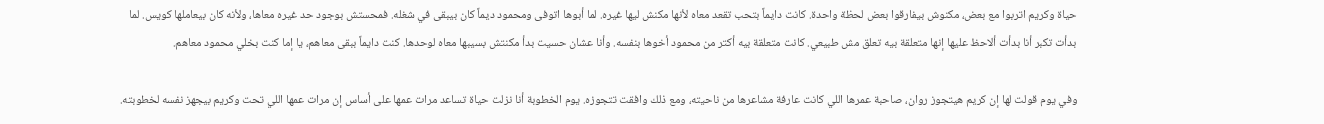حياة وكريم اتربوا مع بعض، مكنوش بيفارقوا بعض لحظة واحدة. كانت دايماً بتحب تقعد معاه لأنها مكنش ليها غيره. لما أبوها اتوفى ومحمود ديماً كان بيبقى في شغله. فمحستش بوجود حد غيره معاها، ولأنه كان بيعاملها كويس. لما بدأت تكبر أنا بدأت ألاحظ عليها إنها متعلقة بيه تعلق مش طبيعي. كانت متعلقة بيه أكتر من محمود أخوها بنفسه. وأنا عشان حسيت بدأ مكنتش بسيبها معاه لوحدها. كنت دايماً ببقى معاهم، يا إما كنت بخلي محمود معاهم.

وفي يوم قولت لها إن كريم هيتجوز روان، صاحبة عمرها اللي كانت عارفة مشاعرها من ناحيته، ومع ذلك وافقت تتجوزه. يوم الخطوبة أنا نزلت حياة تساعد مرات عمها على أساس إن مرات عمها اللي تحت وكريم بيجهز نفسه لخطوبته.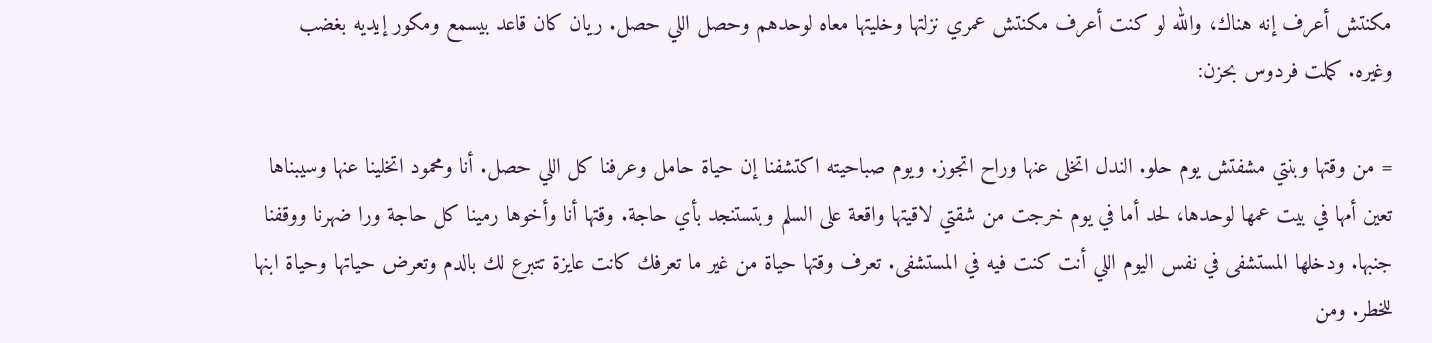مكنتش أعرف إنه هناك، والله لو كنت أعرف مكنتش عمري نزلتها وخليتها معاه لوحدهم وحصل اللي حصل. ريان كان قاعد بيسمع ومكور إيديه بغضب وغيره. كملت فردوس بحزن:

= من وقتها وبنتي مشفتش يوم حلو. الندل اتخلى عنها وراح اتجوز. ويوم صباحيته اكتشفنا إن حياة حامل وعرفنا كل اللي حصل. أنا ومحمود اتخلينا عنها وسيبناها تعين أمها في بيت عمها لوحدها، لحد أما في يوم خرجت من شقتي لاقيتها واقعة على السلم وبتستنجد بأي حاجة. وقتها أنا وأخوها رمينا كل حاجة ورا ضهرنا ووقفنا جنبها. ودخلها المستشفى في نفس اليوم اللي أنت كنت فيه في المستشفى. تعرف وقتها حياة من غير ما تعرفك كانت عايزة تتبرع لك بالدم وتعرض حياتها وحياة ابنها للخطر. ومن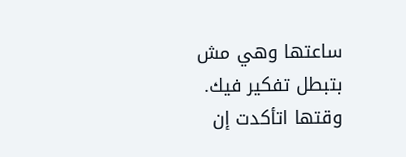ساعتها وهي مش بتبطل تفكير فيك. وقتها اتأكدت إن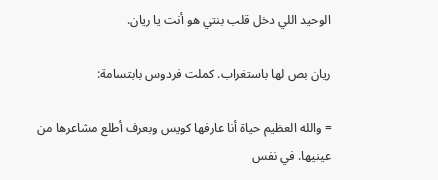الوحيد اللي دخل قلب بنتي هو أنت يا ريان.

ريان بص لها باستغراب. كملت فردوس بابتسامة:

= والله العظيم حياة أنا عارفها كويس وبعرف أطلع مشاعرها من عينيها. في نفس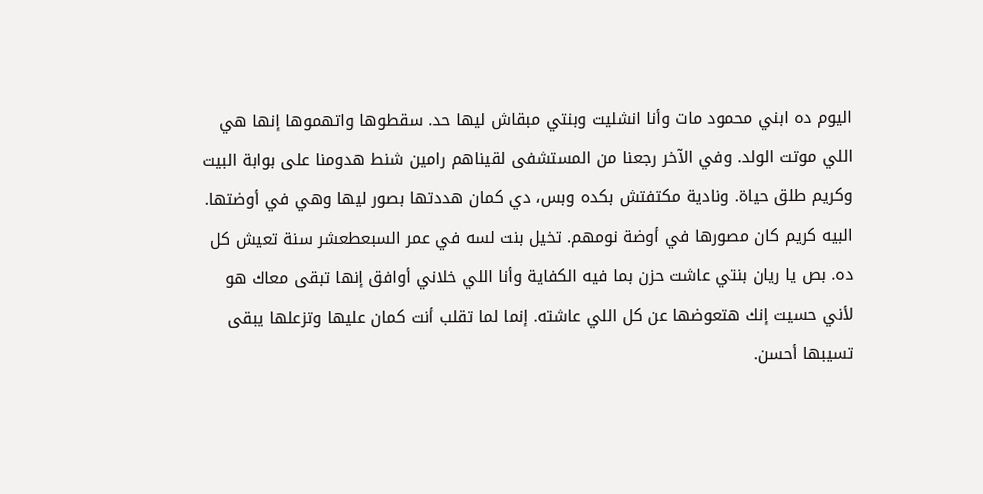اليوم ده ابني محمود مات وأنا انشليت وبنتي مبقاش ليها حد. سقطوها واتهموها إنها هي اللي موتت الولد. وفي الآخر رجعنا من المستشفى لقيناهم رامين شنط هدومنا على بوابة البيت وكريم طلق حياة. ونادية مكتفتش بكده وبس، دي كمان هددتها بصور ليها وهي في أوضتها. البيه كريم كان مصورها في أوضة نومهم. تخيل بنت لسه في عمر السبعطعشر سنة تعيش كل ده. بص يا ريان بنتي عاشت حزن بما فيه الكفاية وأنا اللي خلاني أوافق إنها تبقى معاك هو لأني حسيت إنك هتعوضها عن كل اللي عاشته. إنما لما تقلب أنت كمان عليها وتزعلها يبقى تسيبها أحسن.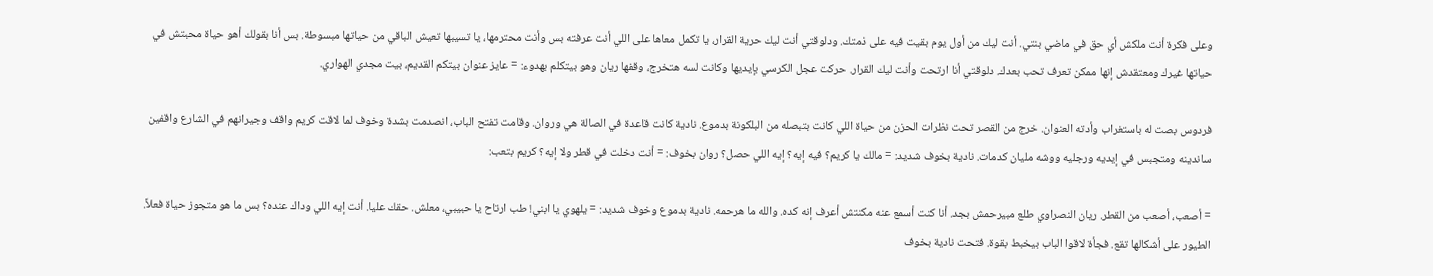وعلى فكرة أنت ملكش أي حق في ماضي بنتي. أنت ليك من أول يوم بقيت فيه على ذمتك. ودلوقتي أنت ليك حرية القرار، يا تكمل معاها على اللي أنت عرفته بس وأنت محترمها، يا تسيبها تعيش الباقي من حياتها مبسوطة. بس أنا بقولك أهو حياة محبتش في حياتها غيرك ومعتقدش إنها ممكن تعرف تحب بعدك. دلوقتي أنا ارتحت وأنت ليك القرار. حركت عجل الكرسي بإيديها وكانت لسه هتخرج، وقفها ريان وهو بيتكلم بهدوء: = عايز عنوان بيتكم القديم، بيت مجدي الهواري.

فردوس بصت له باستغراب وأدته العنوان. خرج من القصر تحت نظرات الحزن من حياة اللي كانت بتبصله من البلكونة بدموع. نادية كانت قاعدة في الصالة هي وروان. وقامت تفتح الباب، انصدمت بشدة وخوف لما لاقت كريم واقف وجيرانهم في الشارع واقفين ساندينه ومتجبس في إيديه ورجليه ووشه مليان كدمات. نادية بخوف شديد: = مالك يا كريم؟ فيه إيه؟ إيه اللي حصل؟ روان بخوف: = أنت دخلت في قطر ولا إيه؟ كريم بتعب:

= أصعب، أصعب من القطر. ريان النصراوي طلع مبيرحمش بجد. أنا كنت أسمع عنه مكنتش أعرف إنه كده. والله ما هرحمه. نادية بدموع وخوف شديد: = يلهوي يا ابني! طب ارتاح يا حبيبي، معلش. حقك عليا. أنت إيه اللي وداك عنده؟ بس ما هو متجوز حياة فعلاً. الطيور على أشكالها تقع. فجأة لاقوا الباب بيخبط بقوة. فتحت نادية بخوف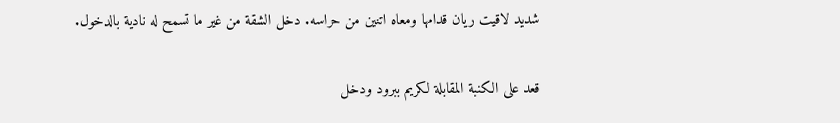شديد لاقيت ريان قدامها ومعاه اتنين من حراسه. دخل الشقة من غير ما تسمح له نادية بالدخول.

قعد على الكنبة المقابلة لكريم ببرود ودخل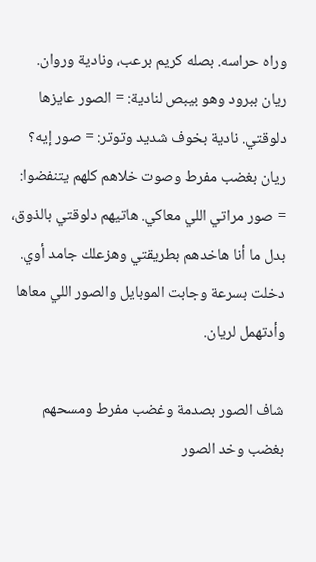وراه حراسه. بصله كريم برعب، ونادية وروان. ريان ببرود وهو بيبص لنادية: = الصور عايزها دلوقتي. نادية بخوف شديد وتوتر: = صور إيه؟ ريان بغضب مفرط وصوت خلاهم كلهم يتنفضوا: = صور مراتي اللي معاكي. هاتيهم دلوقتي بالذوق، بدل ما أنا هاخدهم بطريقتي وهزعلك جامد أوي. دخلت بسرعة وجابت الموبايل والصور اللي معاها وأدتهمل لريان.

شاف الصور بصدمة وغضب مفرط ومسحهم بغضب وخد الصور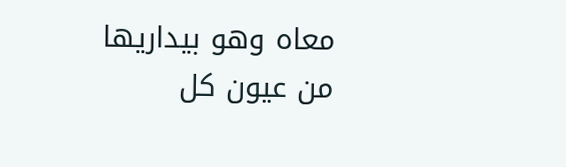معاه وهو بيداريها من عيون كل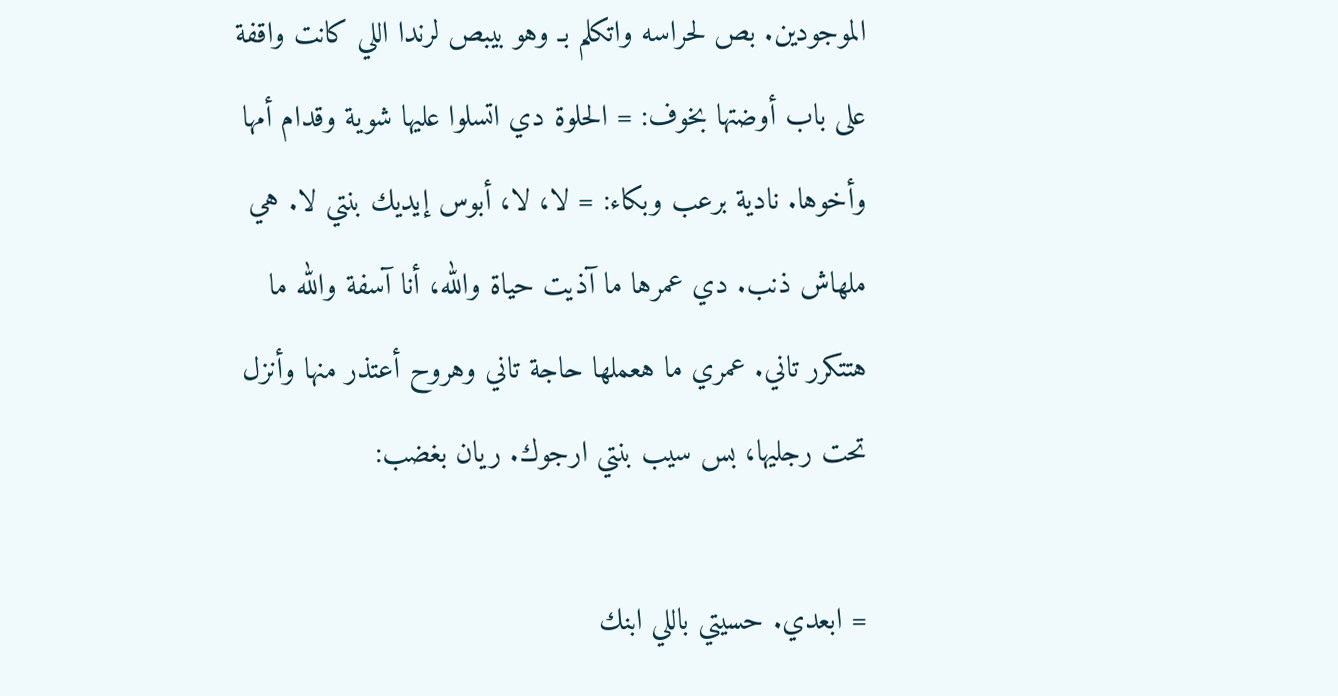الموجودين. بص لحراسه واتكلم بـ وهو بيبص لرندا اللي كانت واقفة على باب أوضتها بخوف: = الحلوة دي اتسلوا عليها شوية وقدام أمها وأخوها. نادية برعب وبكاء: = لا، لا، أبوس إيديك بنتي لا. هي ملهاش ذنب. دي عمرها ما آذيت حياة والله، أنا آسفة والله ما هتتكرر تاني. عمري ما هعملها حاجة تاني وهروح أعتذر منها وأنزل تحت رجليها، بس سيب بنتي ارجوك. ريان بغضب:

= ابعدي. حسيتي باللي ابنك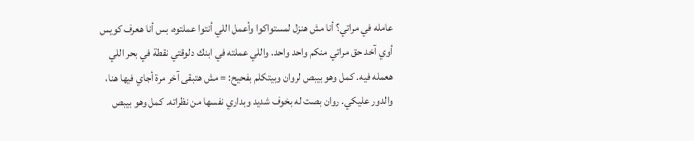عامله في مراتي؟ أنا مش هنزل لمستواكوا وأعمل اللي أنتوا عملتوه، بس أنا هعرف كويس أوي آخد حق مراتي منكم واحد واحد. واللي عملته في ابنك دلوقتي نقطة في بحر اللي هعمله فيه. كمل وهو بيبص لروان وبيتكلم بفحيح: = مش هتبقى آخر مرة أجاي فيها هنا، والدور عليكي. روان بصت له بخوف شديد وبداري نفسها من نظراته. كمل وهو بيبص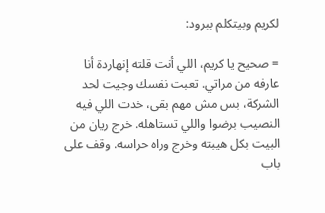لكريم وبيتكلم ببرود:

= صحيح يا كريم، اللي أنت قلته إنهاردة أنا عارفه من مراتي. تعبت نفسك وجيت لحد الشركة، بس مش مهم بقى، خدت اللي فيه النصيب برضوا واللي تستاهله. خرج ريان من البيت بكل هيبته وخرج وراه حراسه. وقف على باب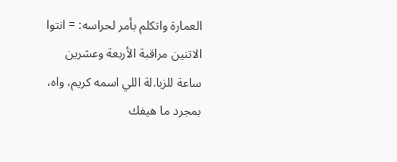العمارة واتكلم بأمر لحراسه: = انتوا الاتنين مراقبة الأربعة وعشرين ساعة للزبا.لة اللي اسمه كريم، واه، بمجرد ما هيفك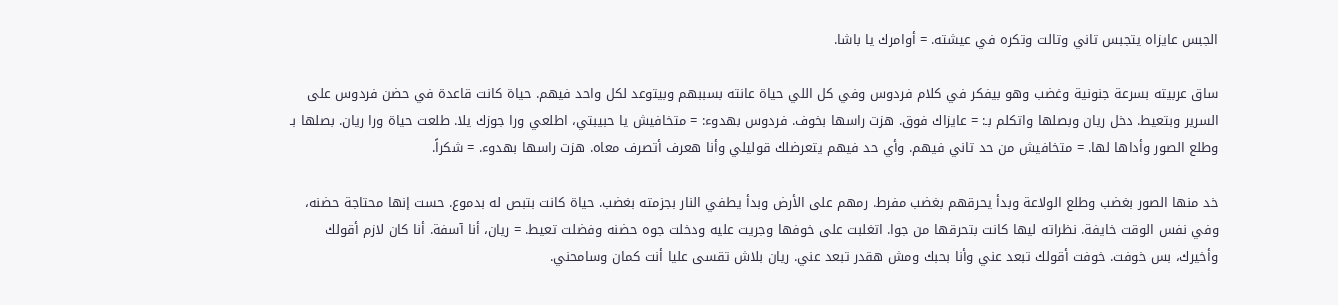الجبس عايزاه يتجبس تاني وتالت وتكره في عيشته. = أوامرك يا باشا.

ساق عربيته بسرعة جنونية وغضب وهو بيفكر في كلام فردوس وفي كل اللي حياة عانته بسببهم وبيتوعد لكل واحد فيهم. حياة كانت قاعدة في حضن فردوس على السرير وبتعيط. دخل ريان وبصلها واتكلم بـ: = عايزاك فوق. هزت راسها بخوف. فردوس بهدوء: = متخافيش يا حبيبتي، اطلعي ورا جوزك يلا. طلعت حياة ورا ريان. بصلها بـ وطلع الصور وأداها لها. = متخافيش من حد تاني فيهم. وأي حد فيهم يتعرضلك قوليلي وأنا هعرف أتصرف معاه. هزت راسها بهدوء. = شكراً.

خد منها الصور بغضب وطلع الولاعة وبدأ يحرقهم بغضب مفرط. رمهم على الأرض وبدأ يطفي النار بجزمته بغضب. حياة كانت بتبص له بدموع. حست إنها محتاجة حضنه، وفي نفس الوقت خايفة. نظراته ليها كانت بتحرقها من جوا. اتغلبت على خوفها وجريت عليه ودخلت جوه حضنه وفضلت تعيط. = ريان، أنا آسفة. أنا كان لازم أقولك وأخيرك، بس خوفت. خوفت أقولك تبعد عني وأنا بحبك ومش هقدر تبعد عني. ريان بلاش تقسى عليا أنت كمان وسامحني.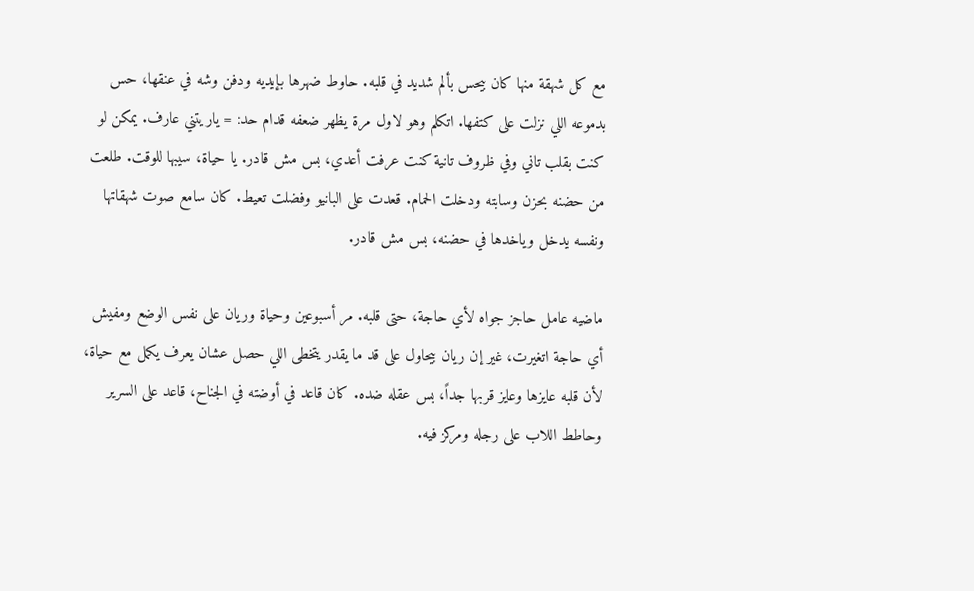مع كل شهقة منها كان بيحس بألم شديد في قلبه. حاوط ضهرها بإيديه ودفن وشه في عنقها، حس بدموعه اللي نزلت على كتفها. اتكلم وهو لاول مرة يظهر ضعفه قدام حد: = ياريتني عارف. يمكن لو كنت بقلب تاني وفي ظروف تانية كنت عرفت أعدي، بس مش قادر. يا حياة، سيبها للوقت. طلعت من حضنه بحزن وسابته ودخلت الحمام. قعدت على البانيو وفضلت تعيط. كان سامع صوت شهقاتها ونفسه يدخل وياخدها في حضنه، بس مش قادر.

ماضيه عامل حاجز جواه لأي حاجة، حتى قلبه. مر أسبوعين وحياة وريان على نفس الوضع ومفيش أي حاجة اتغيرت، غير إن ريان بيحاول على قد ما يقدر يتخطى اللي حصل عشان يعرف يكمل مع حياة، لأن قلبه عايزها وعايز قربها جداً، بس عقله ضده. كان قاعد في أوضته في الجناح، قاعد على السرير وحاطط اللاب على رجله ومركز فيه.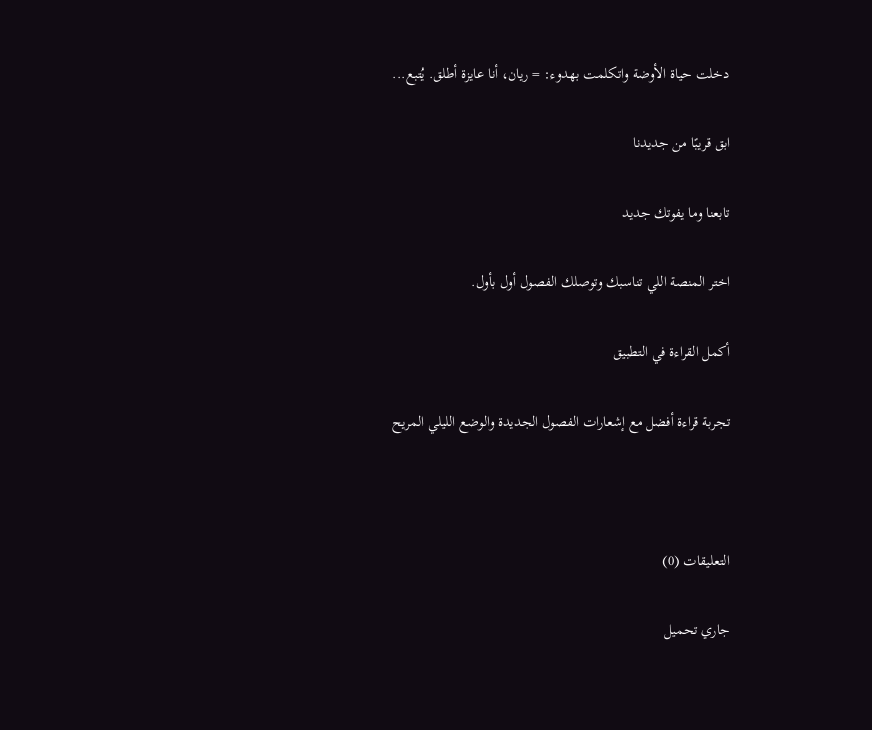دخلت حياة الأوضة واتكلمت بهدوء: = ريان، أنا عايزة أطلق. يُتبع...

ابق قريبًا من جديدنا

تابعنا وما يفوتك جديد

اختر المنصة اللي تناسبك وتوصلك الفصول أول بأول.

أكمل القراءة في التطبيق

تجربة قراءة أفضل مع إشعارات الفصول الجديدة والوضع الليلي المريح



التعليقات (0)

جاري تحميل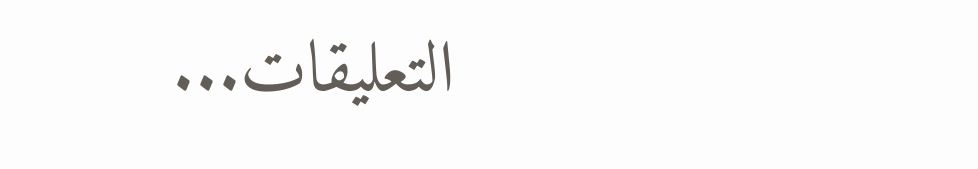التعليقات...